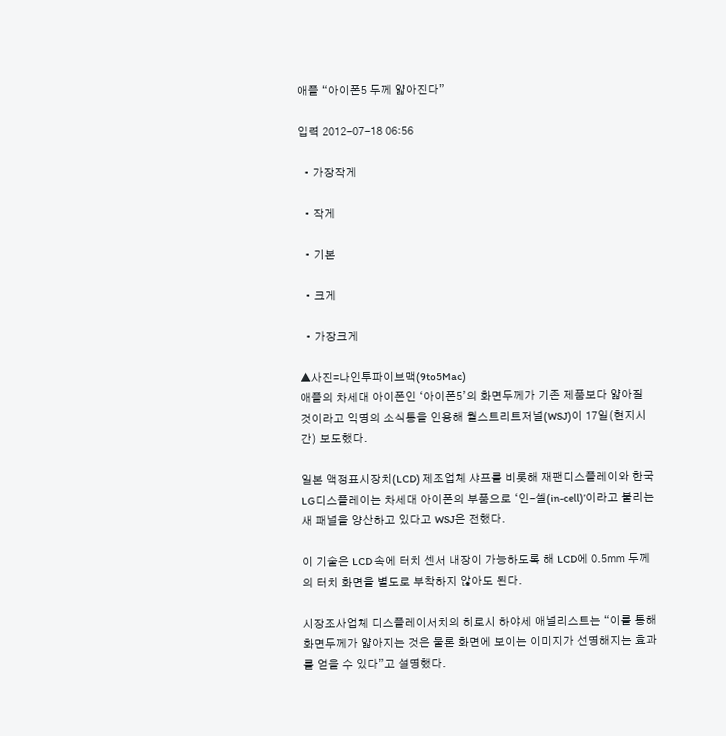애플 “아이폰5 두께 얇아진다”

입력 2012-07-18 06:56

  • 가장작게

  • 작게

  • 기본

  • 크게

  • 가장크게

▲사진=나인투파이브맥(9to5Mac)
애플의 차세대 아이폰인 ‘아이폰5’의 화면두께가 기존 제품보다 얇아질 것이라고 익명의 소식통을 인용해 월스트리트저널(WSJ)이 17일(현지시간) 보도했다.

일본 액정표시장치(LCD) 제조업체 샤프를 비롯해 재팬디스플레이와 한국 LG디스플레이는 차세대 아이폰의 부품으로 ‘인-셀(in-cell)’이라고 불리는 새 패널을 양산하고 있다고 WSJ은 전했다.

이 기술은 LCD 속에 터치 센서 내장이 가능하도록 해 LCD에 0.5㎜ 두께의 터치 화면을 별도로 부착하지 않아도 된다.

시장조사업체 디스플레이서치의 히로시 하야세 애널리스트는 “이를 통해 화면두께가 얇아지는 것은 물론 화면에 보이는 이미지가 선명해지는 효과를 얻을 수 있다”고 설명했다.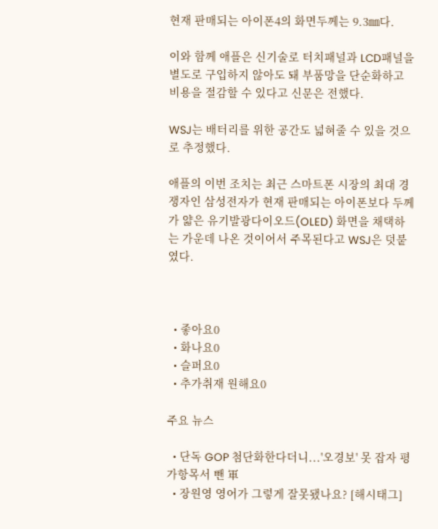현재 판매되는 아이폰4의 화면두께는 9.3㎜다.

이와 함께 애플은 신기술로 터치패널과 LCD패널을 별도로 구입하지 않아도 돼 부품망을 단순화하고 비용을 절감할 수 있다고 신문은 전했다.

WSJ는 배터리를 위한 공간도 넓혀줄 수 있을 것으로 추정했다.

애플의 이번 조치는 최근 스마트폰 시장의 최대 경쟁자인 삼성전자가 현재 판매되는 아이폰보다 두께가 얇은 유기발광다이오드(OLED) 화면을 채택하는 가운데 나온 것이어서 주목된다고 WSJ은 덧붙였다.



  • 좋아요0
  • 화나요0
  • 슬퍼요0
  • 추가취재 원해요0

주요 뉴스

  • 단독 GOP 첨단화한다더니...'오경보' 못 잡자 평가항목서 뺀 軍
  • 장원영 영어가 그렇게 잘못됐나요? [해시태그]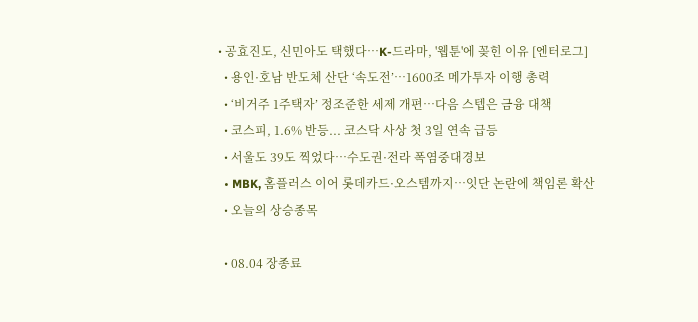• 공효진도, 신민아도 택했다⋯K-드라마, '웹툰'에 꽂힌 이유 [엔터로그]
  • 용인·호남 반도체 산단 ‘속도전’…1600조 메가투자 이행 총력
  • ‘비거주 1주택자’ 정조준한 세제 개편…다음 스텝은 금융 대책
  • 코스피, 1.6% 반등... 코스닥 사상 첫 3일 연속 급등
  • 서울도 39도 찍었다…수도권·전라 폭염중대경보
  • MBK, 홈플러스 이어 롯데카드·오스템까지…잇단 논란에 책임론 확산
  • 오늘의 상승종목

  • 08.04 장종료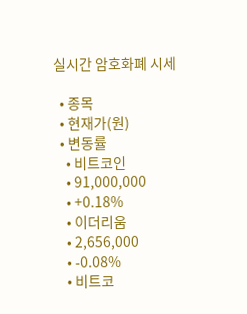실시간 암호화폐 시세

  • 종목
  • 현재가(원)
  • 변동률
    • 비트코인
    • 91,000,000
    • +0.18%
    • 이더리움
    • 2,656,000
    • -0.08%
    • 비트코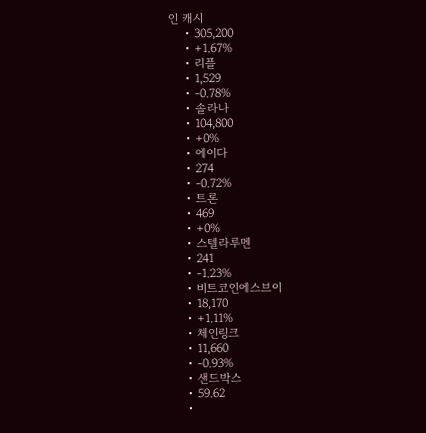인 캐시
    • 305,200
    • +1.67%
    • 리플
    • 1,529
    • -0.78%
    • 솔라나
    • 104,800
    • +0%
    • 에이다
    • 274
    • -0.72%
    • 트론
    • 469
    • +0%
    • 스텔라루멘
    • 241
    • -1.23%
    • 비트코인에스브이
    • 18,170
    • +1.11%
    • 체인링크
    • 11,660
    • -0.93%
    • 샌드박스
    • 59.62
    •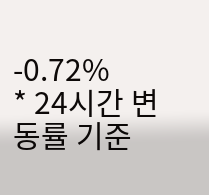-0.72%
* 24시간 변동률 기준